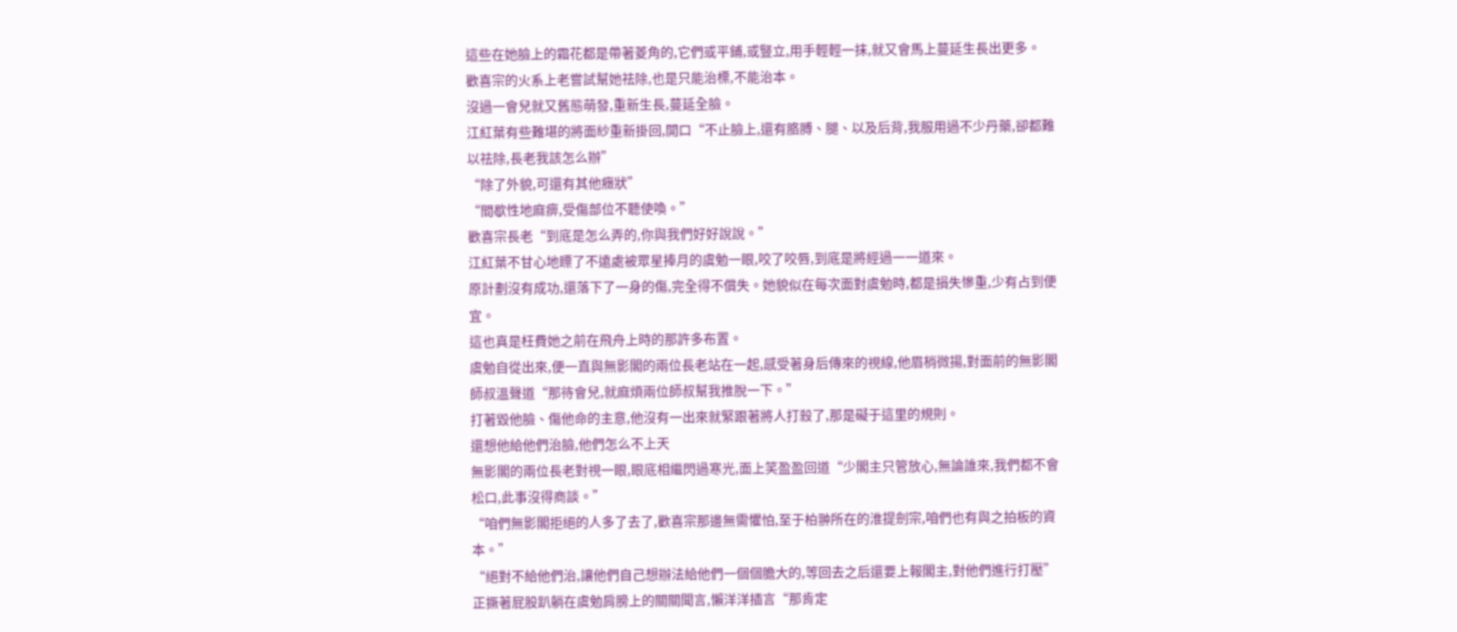這些在她臉上的霜花都是帶著菱角的,它們或平鋪,或豎立,用手輕輕一抹,就又會馬上蔓延生長出更多。
歡喜宗的火系上老嘗試幫她祛除,也是只能治標,不能治本。
沒過一會兒就又舊態萌發,重新生長,蔓延全臉。
江紅葉有些難堪的將面紗重新掛回,開口“不止臉上,還有胳膊、腿、以及后背,我服用過不少丹藥,卻都難以祛除,長老我該怎么辦”
“除了外貌,可還有其他癥狀”
“間歇性地麻痹,受傷部位不聽使喚。”
歡喜宗長老“到底是怎么弄的,你與我們好好說說。”
江紅葉不甘心地瞟了不遠處被眾星捧月的虞勉一眼,咬了咬唇,到底是將經過一一道來。
原計劃沒有成功,還落下了一身的傷,完全得不償失。她貌似在每次面對虞勉時,都是損失慘重,少有占到便宜。
這也真是枉費她之前在飛舟上時的那許多布置。
虞勉自從出來,便一直與無影閣的兩位長老站在一起,感受著身后傳來的視線,他眉梢微揚,對面前的無影閣師叔溫聲道“那待會兒,就麻煩兩位師叔幫我推脫一下。”
打著毀他臉、傷他命的主意,他沒有一出來就緊跟著將人打殺了,那是礙于這里的規則。
還想他給他們治臉,他們怎么不上天
無影閣的兩位長老對視一眼,眼底相繼閃過寒光,面上笑盈盈回道“少閣主只管放心,無論誰來,我們都不會松口,此事沒得商談。”
“咱們無影閣拒絕的人多了去了,歡喜宗那邊無需懼怕,至于柏翀所在的淮提劍宗,咱們也有與之拍板的資本。”
“絕對不給他們治,讓他們自己想辦法給他們一個個膽大的,等回去之后還要上報閣主,對他們進行打壓”
正撅著屁股趴躺在虞勉肩膀上的關關聞言,懶洋洋插言“那肯定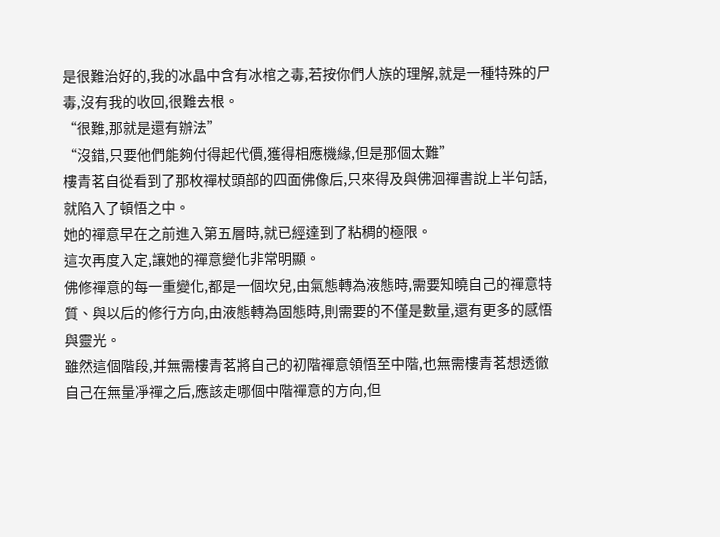是很難治好的,我的冰晶中含有冰棺之毒,若按你們人族的理解,就是一種特殊的尸毒,沒有我的收回,很難去根。
“很難,那就是還有辦法”
“沒錯,只要他們能夠付得起代價,獲得相應機緣,但是那個太難”
樓青茗自從看到了那枚禪杖頭部的四面佛像后,只來得及與佛洄禪書說上半句話,就陷入了頓悟之中。
她的禪意早在之前進入第五層時,就已經達到了粘稠的極限。
這次再度入定,讓她的禪意變化非常明顯。
佛修禪意的每一重變化,都是一個坎兒,由氣態轉為液態時,需要知曉自己的禪意特質、與以后的修行方向,由液態轉為固態時,則需要的不僅是數量,還有更多的感悟與靈光。
雖然這個階段,并無需樓青茗將自己的初階禪意領悟至中階,也無需樓青茗想透徹自己在無量凈禪之后,應該走哪個中階禪意的方向,但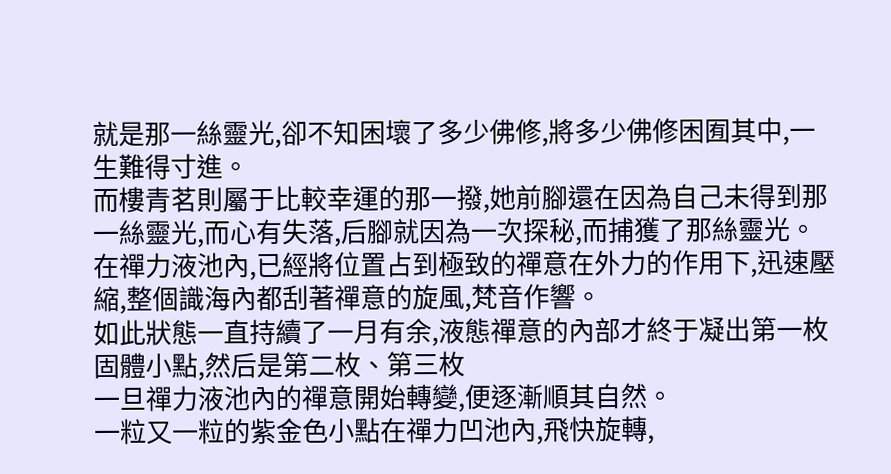就是那一絲靈光,卻不知困壞了多少佛修,將多少佛修困囿其中,一生難得寸進。
而樓青茗則屬于比較幸運的那一撥,她前腳還在因為自己未得到那一絲靈光,而心有失落,后腳就因為一次探秘,而捕獲了那絲靈光。
在禪力液池內,已經將位置占到極致的禪意在外力的作用下,迅速壓縮,整個識海內都刮著禪意的旋風,梵音作響。
如此狀態一直持續了一月有余,液態禪意的內部才終于凝出第一枚固體小點,然后是第二枚、第三枚
一旦禪力液池內的禪意開始轉變,便逐漸順其自然。
一粒又一粒的紫金色小點在禪力凹池內,飛快旋轉,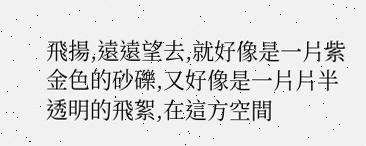飛揚,遠遠望去,就好像是一片紫金色的砂礫,又好像是一片片半透明的飛絮,在這方空間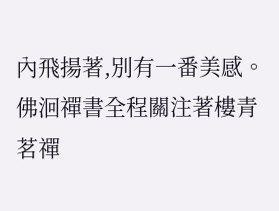內飛揚著,別有一番美感。
佛洄禪書全程關注著樓青茗禪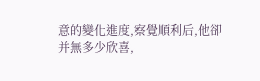意的變化進度,察覺順利后,他卻并無多少欣喜,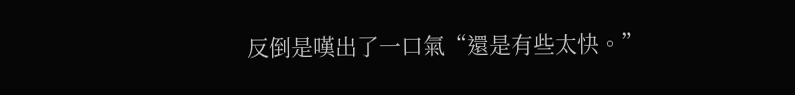反倒是嘆出了一口氣“還是有些太快。”